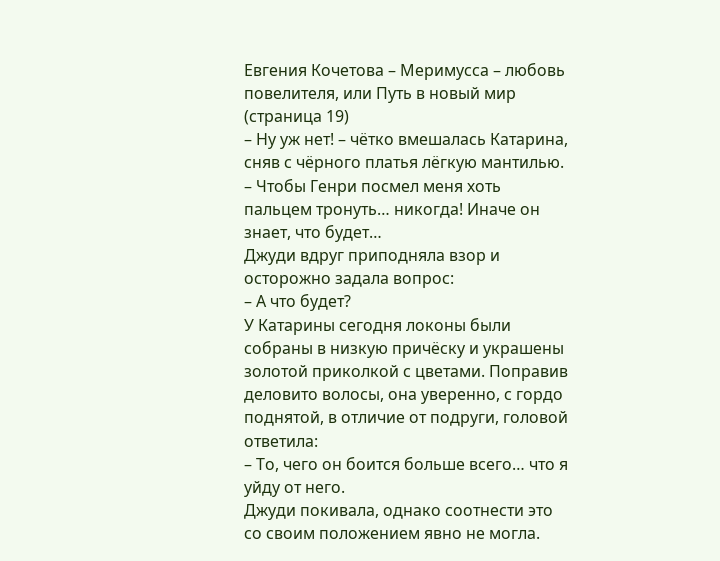Евгения Кочетова – Меримусса – любовь повелителя, или Путь в новый мир (страница 19)
– Ну уж нет! – чётко вмешалась Катарина, сняв с чёрного платья лёгкую мантилью. – Чтобы Генри посмел меня хоть пальцем тронуть… никогда! Иначе он знает, что будет…
Джуди вдруг приподняла взор и осторожно задала вопрос:
– А что будет?
У Катарины сегодня локоны были собраны в низкую причёску и украшены золотой приколкой с цветами. Поправив деловито волосы, она уверенно, с гордо поднятой, в отличие от подруги, головой ответила:
– То, чего он боится больше всего… что я уйду от него.
Джуди покивала, однако соотнести это со своим положением явно не могла.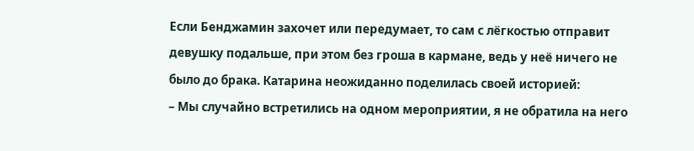Если Бенджамин захочет или передумает, то сам с лёгкостью отправит девушку подальше, при этом без гроша в кармане, ведь у неё ничего не было до брака. Катарина неожиданно поделилась своей историей:
– Мы случайно встретились на одном мероприятии, я не обратила на него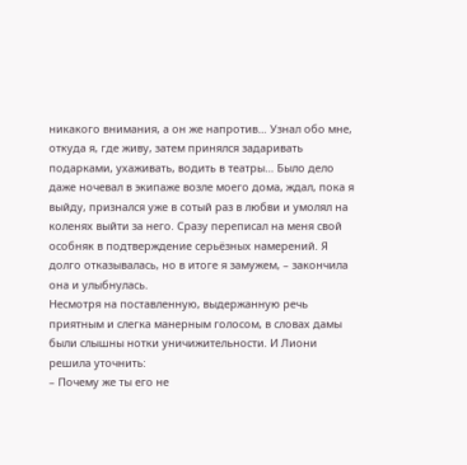никакого внимания, а он же напротив… Узнал обо мне, откуда я, где живу, затем принялся задаривать подарками, ухаживать, водить в театры… Было дело даже ночевал в экипаже возле моего дома, ждал, пока я выйду, признался уже в сотый раз в любви и умолял на коленях выйти за него. Сразу переписал на меня свой особняк в подтверждение серьёзных намерений. Я долго отказывалась, но в итоге я замужем, – закончила она и улыбнулась.
Несмотря на поставленную, выдержанную речь приятным и слегка манерным голосом, в словах дамы были слышны нотки уничижительности. И Лиони решила уточнить:
– Почему же ты его не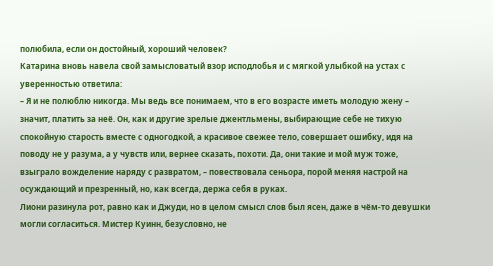полюбила, если он достойный, хороший человек?
Катарина вновь навела свой замысловатый взор исподлобья и с мягкой улыбкой на устах с уверенностью ответила:
– Я и не полюблю никогда. Мы ведь все понимаем, что в его возрасте иметь молодую жену – значит, платить за неё. Он, как и другие зрелые джентльмены, выбирающие себе не тихую спокойную старость вместе с одногодкой, а красивое свежее тело, совершает ошибку, идя на поводу не у разума, а у чувств или, вернее сказать, похоти. Да, они такие и мой муж тоже, взыграло вожделение наряду с развратом, – повествовала сеньора, порой меняя настрой на осуждающий и презренный, но, как всегда, держа себя в руках.
Лиони разинула рот, равно как и Джуди, но в целом смысл слов был ясен, даже в чём-то девушки могли согласиться. Мистер Куинн, безусловно, не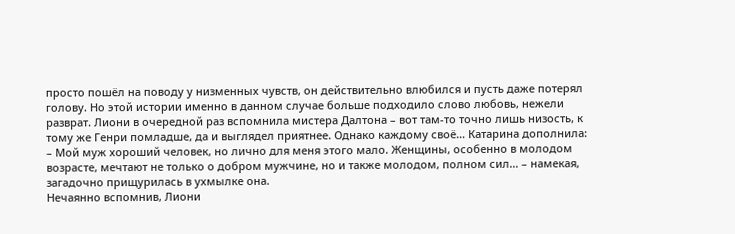просто пошёл на поводу у низменных чувств, он действительно влюбился и пусть даже потерял голову. Но этой истории именно в данном случае больше подходило слово любовь, нежели разврат. Лиони в очередной раз вспомнила мистера Далтона – вот там-то точно лишь низость, к тому же Генри помладше, да и выглядел приятнее. Однако каждому своё… Катарина дополнила:
– Мой муж хороший человек, но лично для меня этого мало. Женщины, особенно в молодом возрасте, мечтают не только о добром мужчине, но и также молодом, полном сил… – намекая, загадочно прищурилась в ухмылке она.
Нечаянно вспомнив, Лиони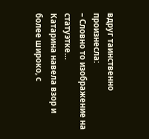вдруг таинственно произнесла:
– Словно то изображение на статуэтке…
Катарина навела взор и более широко, с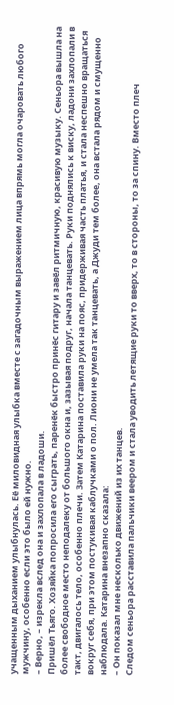учащенным дыханием улыбнулась. Её миловидная улыбка вместе с загадочным выражением лица впрямь могла очаровать любого мужчину, особенно если это было ей нужно.
– Верно, – изрекла вслед она и захлопала в ладоши.
Пришёл Тьяго. Хозяйка попросила его сыграть, паренёк быстро принёс гитару и завёл ритмичную, красивую музыку. Сеньора вышла на более свободное место неподалеку от большого окна и, зазывая подруг, начала танцевать. Руки поднялись к виску, ладони захлопали в такт, двигалось тело, особенно плечи. Затем Катарина поставила руки на пояс, придерживая часть платья, и стала неспешно вращаться вокруг себя, при этом постукивая каблучками о пол. Лиони не умела так танцевать, а Джуди тем более, она встала рядом и смущенно наблюдала. Катарина внезапно сказала:
– Он показал мне несколько движений из их танцев.
Следом сеньора расставила пальчики веером и стала уводить летящие руки то вверх, то в стороны, то за спину. Вместо плеч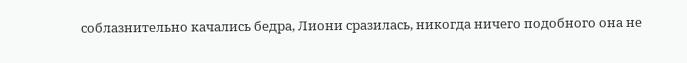соблазнительно качались бедра, Лиони сразилась, никогда ничего подобного она не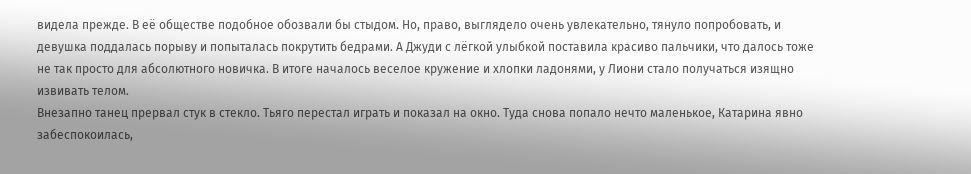видела прежде. В её обществе подобное обозвали бы стыдом. Но, право, выглядело очень увлекательно, тянуло попробовать, и девушка поддалась порыву и попыталась покрутить бедрами. А Джуди с лёгкой улыбкой поставила красиво пальчики, что далось тоже не так просто для абсолютного новичка. В итоге началось веселое кружение и хлопки ладонями, у Лиони стало получаться изящно извивать телом.
Внезапно танец прервал стук в стекло. Тьяго перестал играть и показал на окно. Туда снова попало нечто маленькое, Катарина явно забеспокоилась,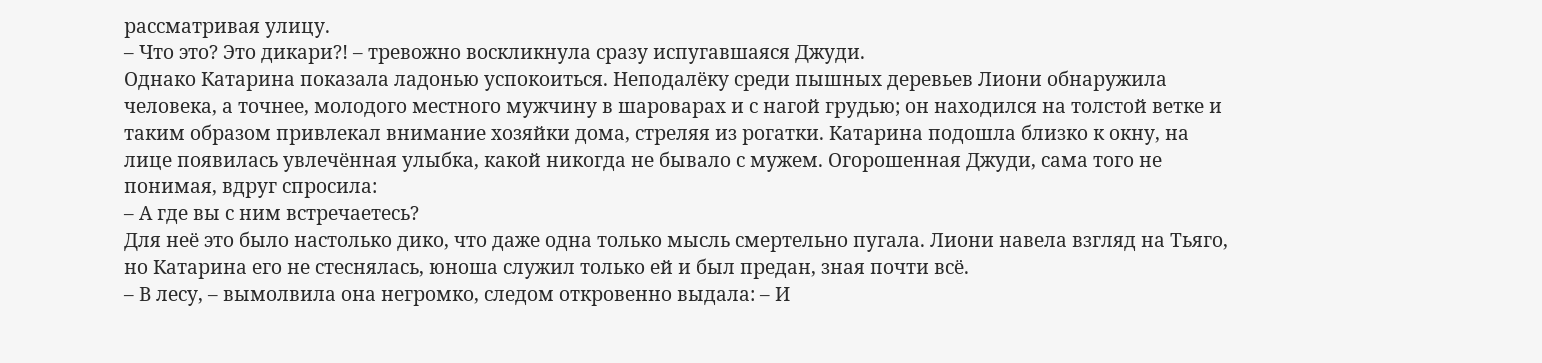рассматривая улицу.
– Что это? Это дикари?! – тревожно воскликнула сразу испугавшаяся Джуди.
Однако Катарина показала ладонью успокоиться. Неподалёку среди пышных деревьев Лиони обнаружила человека, а точнее, молодого местного мужчину в шароварах и с нагой грудью; он находился на толстой ветке и таким образом привлекал внимание хозяйки дома, стреляя из рогатки. Катарина подошла близко к окну, на лице появилась увлечённая улыбка, какой никогда не бывало с мужем. Огорошенная Джуди, сама того не понимая, вдруг спросила:
– А где вы с ним встречаетесь?
Для неё это было настолько дико, что даже одна только мысль смертельно пугала. Лиони навела взгляд на Тьяго, но Катарина его не стеснялась, юноша служил только ей и был предан, зная почти всё.
– В лесу, – вымолвила она негромко, следом откровенно выдала: – И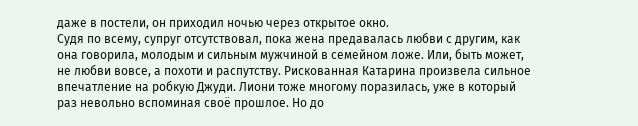даже в постели, он приходил ночью через открытое окно.
Судя по всему, супруг отсутствовал, пока жена предавалась любви с другим, как она говорила, молодым и сильным мужчиной в семейном ложе. Или, быть может, не любви вовсе, а похоти и распутству. Рискованная Катарина произвела сильное впечатление на робкую Джуди. Лиони тоже многому поразилась, уже в который раз невольно вспоминая своё прошлое. Но до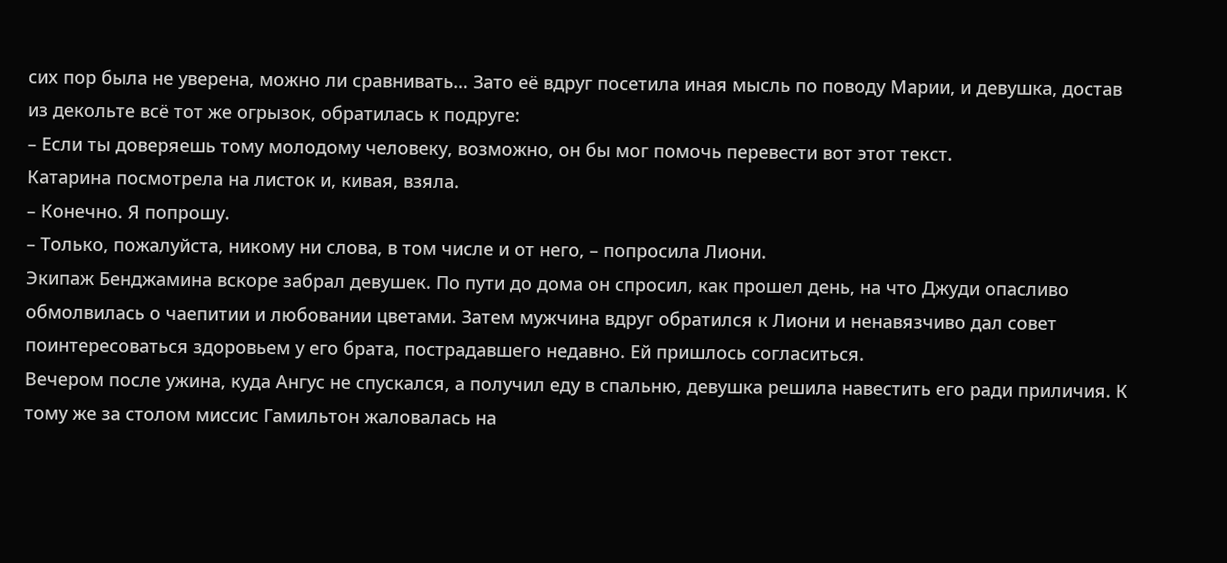сих пор была не уверена, можно ли сравнивать… Зато её вдруг посетила иная мысль по поводу Марии, и девушка, достав из декольте всё тот же огрызок, обратилась к подруге:
– Если ты доверяешь тому молодому человеку, возможно, он бы мог помочь перевести вот этот текст.
Катарина посмотрела на листок и, кивая, взяла.
– Конечно. Я попрошу.
– Только, пожалуйста, никому ни слова, в том числе и от него, – попросила Лиони.
Экипаж Бенджамина вскоре забрал девушек. По пути до дома он спросил, как прошел день, на что Джуди опасливо обмолвилась о чаепитии и любовании цветами. Затем мужчина вдруг обратился к Лиони и ненавязчиво дал совет поинтересоваться здоровьем у его брата, пострадавшего недавно. Ей пришлось согласиться.
Вечером после ужина, куда Ангус не спускался, а получил еду в спальню, девушка решила навестить его ради приличия. К тому же за столом миссис Гамильтон жаловалась на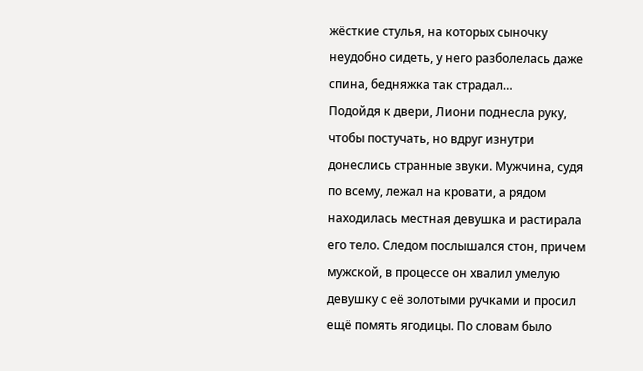жёсткие стулья, на которых сыночку неудобно сидеть, у него разболелась даже спина, бедняжка так страдал…
Подойдя к двери, Лиони поднесла руку, чтобы постучать, но вдруг изнутри донеслись странные звуки. Мужчина, судя по всему, лежал на кровати, а рядом находилась местная девушка и растирала его тело. Следом послышался стон, причем мужской, в процессе он хвалил умелую девушку с её золотыми ручками и просил ещё помять ягодицы. По словам было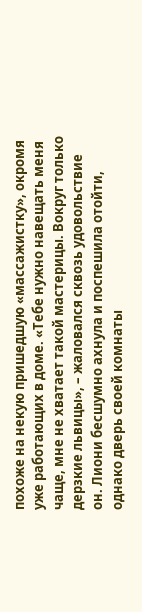похоже на некую пришедшую «массажистку», окромя уже работающих в доме. «Тебе нужно навещать меня чаще, мне не хватает такой мастерицы. Вокруг только дерзкие львицы», – жаловался сквозь удовольствие он. Лиони бесшумно ахнула и поспешила отойти, однако дверь своей комнаты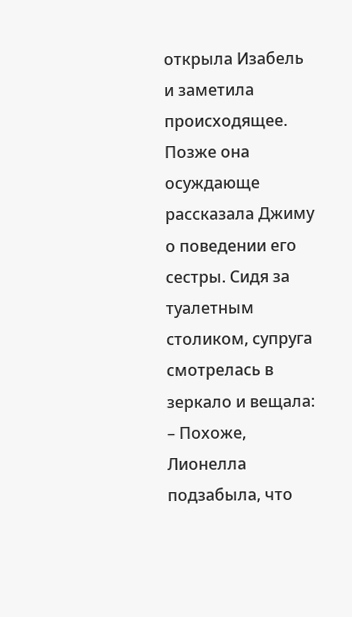открыла Изабель и заметила происходящее. Позже она осуждающе рассказала Джиму о поведении его сестры. Сидя за туалетным столиком, супруга смотрелась в зеркало и вещала:
– Похоже, Лионелла подзабыла, что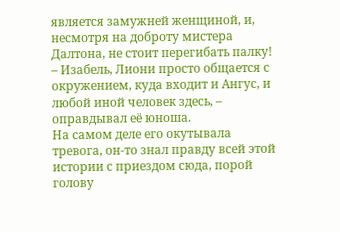является замужней женщиной, и, несмотря на доброту мистера Далтона, не стоит перегибать палку!
– Изабель, Лиони просто общается с окружением, куда входит и Ангус, и любой иной человек здесь, – оправдывал её юноша.
На самом деле его окутывала тревога, он-то знал правду всей этой истории с приездом сюда, порой голову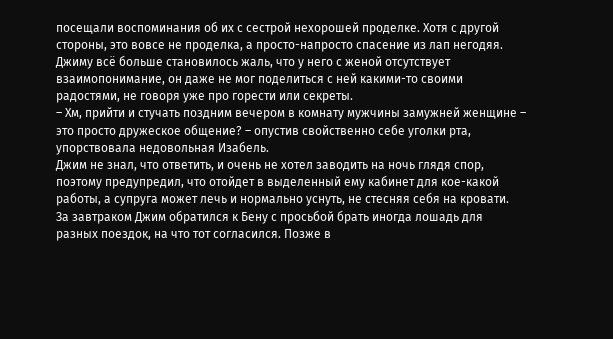посещали воспоминания об их с сестрой нехорошей проделке. Хотя с другой стороны, это вовсе не проделка, а просто-напросто спасение из лап негодяя. Джиму всё больше становилось жаль, что у него с женой отсутствует взаимопонимание, он даже не мог поделиться с ней какими-то своими радостями, не говоря уже про горести или секреты.
– Хм, прийти и стучать поздним вечером в комнату мужчины замужней женщине – это просто дружеское общение? – опустив свойственно себе уголки рта, упорствовала недовольная Изабель.
Джим не знал, что ответить, и очень не хотел заводить на ночь глядя спор, поэтому предупредил, что отойдет в выделенный ему кабинет для кое-какой работы, а супруга может лечь и нормально уснуть, не стесняя себя на кровати.
За завтраком Джим обратился к Бену с просьбой брать иногда лошадь для разных поездок, на что тот согласился. Позже в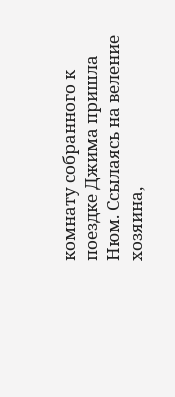комнату собранного к поездке Джима пришла Нюм. Ссылаясь на веление хозяина,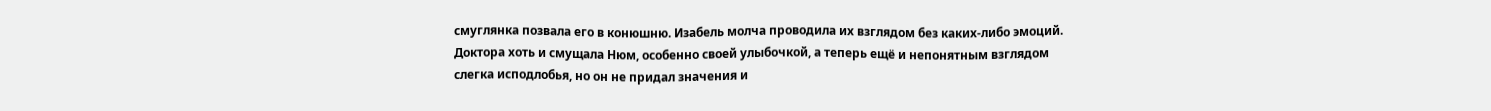смуглянка позвала его в конюшню. Изабель молча проводила их взглядом без каких-либо эмоций. Доктора хоть и смущала Нюм, особенно своей улыбочкой, а теперь ещё и непонятным взглядом слегка исподлобья, но он не придал значения и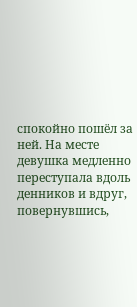спокойно пошёл за ней. На месте девушка медленно переступала вдоль денников и вдруг, повернувшись,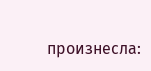произнесла: